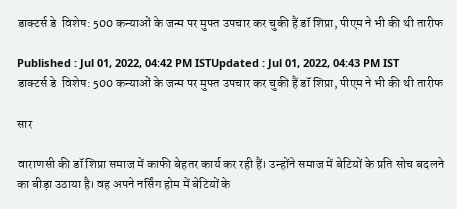डाक्टर्स डे  विशेष: 500 कन्याओं के जन्म पर मुफ्त उपचार कर चुकी हैं डॉ शिप्रा, पीएम ने भी की थी तारीफ

Published : Jul 01, 2022, 04:42 PM ISTUpdated : Jul 01, 2022, 04:43 PM IST
डाक्टर्स डे  विशेष: 500 कन्याओं के जन्म पर मुफ्त उपचार कर चुकी हैं डॉ शिप्रा, पीएम ने भी की थी तारीफ

सार

वाराणसी की डॉ शिप्रा समाज में काफी बेहतर कार्य कर रही हैं। उन्होंने समाज में बेटियों के प्रति सोच बदलने का बीड़ा उठाया है। वह अपने नर्सिंग होम में बेटियों के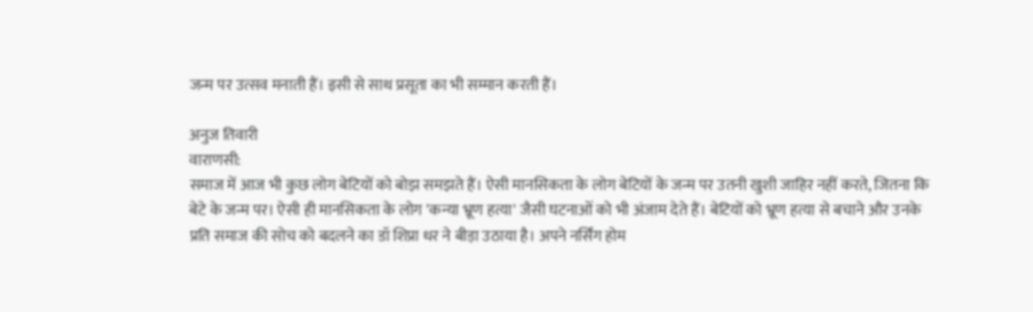जन्म पर उत्सव मनाती हैं। इसी से साथ प्रसूता का भी सम्मान करती हैं।

अनुज तिवारी
वाराणसी:
समाज में आज भी कुछ लोग बेटियों को बोझ समझते हैं। ऐसी मानसिकता के लोग बेटियों के जन्म पर उतनी खुशी जाहिर नहीं करते, जितना कि बेटे के जन्म पर। ऐसी ही मानसिकता के लोग 'कन्या भ्रूण हत्या' जैसी घटनाओं को भी अंजाम देते हैं। बेटियों को भ्रूण हत्या से बचाने और उनके प्रति समाज की सोच को बदलने का डॉ शिप्रा धर ने बीड़ा उठाया है। अपने नर्सिंग होम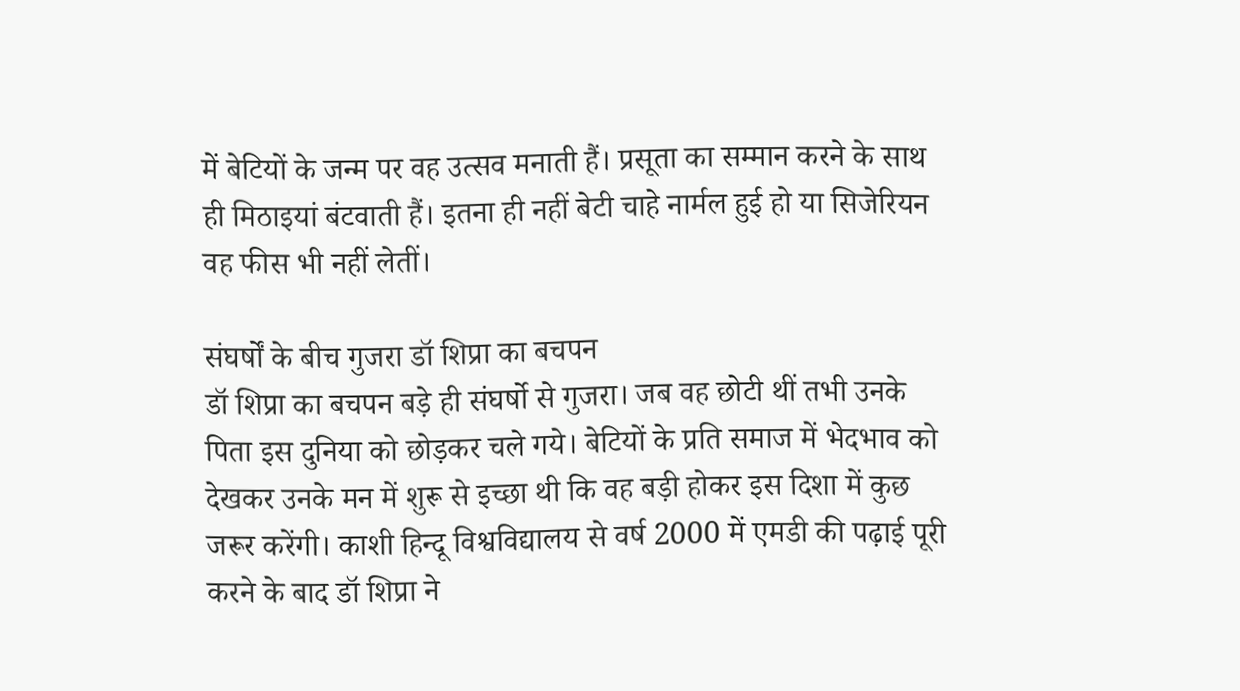में बेटियों के जन्म पर वह उत्सव मनाती हैं। प्रसूता का सम्मान करने के साथ ही मिठाइयां बंटवाती हैं। इतना ही नहीं बेटी चाहे नार्मल हुई हो या सिजेरियन वह फीस भी नहीं लेतीं।

संघर्षों के बीच गुजरा डॉ शिप्रा का बचपन
डॉ शिप्रा का बचपन बड़े ही संघर्षो से गुजरा। जब वह छोटी थीं तभी उनके पिता इस दुनिया को छोड़कर चले गये। बेटियों के प्रति समाज में भेदभाव को देखकर उनके मन में शुरू से इच्छा थी कि वह बड़ी होकर इस दिशा में कुछ जरूर करेंगी। काशी हिन्दू विश्वविद्यालय से वर्ष 2000 में एमडी की पढ़ाई पूरी करने के बाद डॉ शिप्रा ने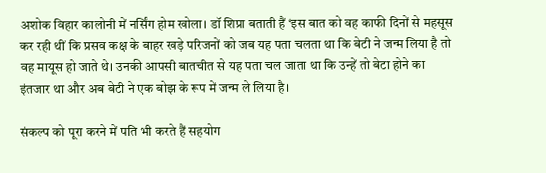अशोक विहार कालोनी में नर्सिंग होम खोला। डॉ शिप्रा बताती हैं ‘इस बात को वह काफी दिनों से महसूस कर रही थीं कि प्रसव कक्ष के बाहर खड़े परिजनों को जब यह पता चलता था कि बेटी ने जन्म लिया है तो वह मायूस हो जाते थे। उनकी आपसी बातचीत से यह पता चल जाता था कि उन्हें तो बेटा होने का इंतजार था और अब बेटी ने एक बोझ के रूप में जन्म ले लिया है।

संकल्प को पूरा करने में पति भी करते हैं सहयोग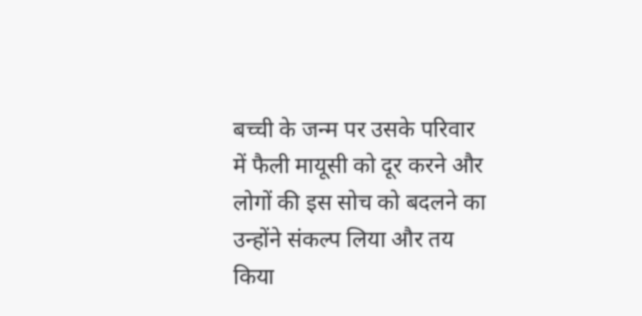बच्ची के जन्म पर उसके परिवार में फैली मायूसी को दूर करने और लोगों की इस सोच को बदलने का उन्होंने संकल्प लिया और तय किया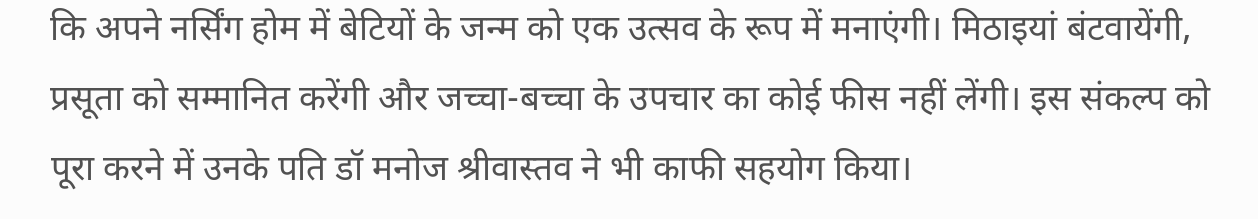कि अपने नर्सिंग होम में बेटियों के जन्म को एक उत्सव के रूप में मनाएंगी। मिठाइयां बंटवायेंगी, प्रसूता को सम्मानित करेंगी और जच्चा-बच्चा के उपचार का कोई फीस नहीं लेंगी। इस संकल्प को पूरा करने में उनके पति डॉ मनोज श्रीवास्तव ने भी काफी सहयोग किया।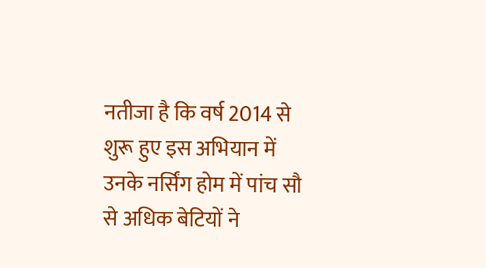नतीजा है कि वर्ष 2014 से शुरू हुए इस अभियान में उनके नर्सिंग होम में पांच सौ से अधिक बेटियों ने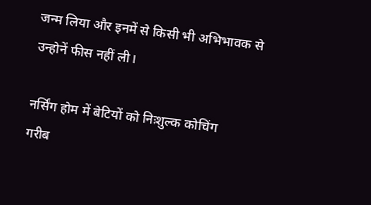जन्म लिया और इनमें से किसी भी अभिभावक से उन्होनें फीस नहीं ली।

नर्सिंग होम में बेटियों को निःशुल्क कोचिंग
गरीब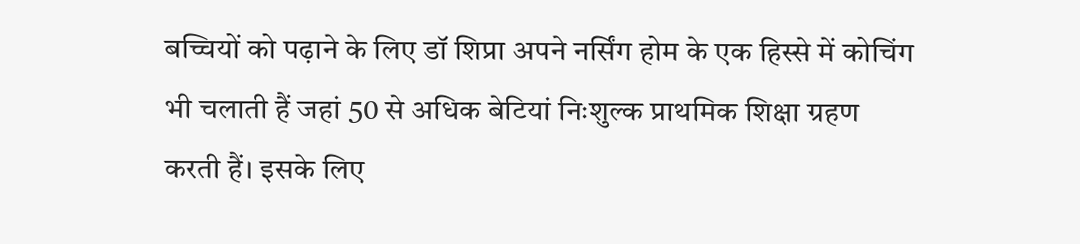बच्चियों को पढ़ाने के लिए डॉ शिप्रा अपने नर्सिंग होम के एक हिस्से में कोचिंग भी चलाती हैं जहां 50 से अधिक बेटियां निःशुल्क प्राथमिक शिक्षा ग्रहण करती हैं। इसके लिए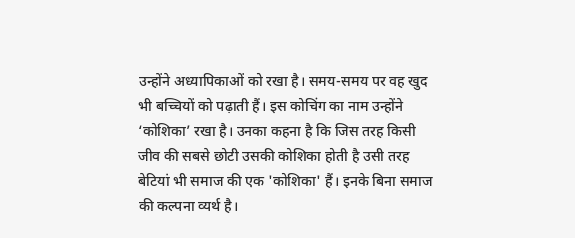उन्होंने अध्यापिकाओं को रखा है। समय-समय पर वह खुद भी बच्चियों को पढ़ाती हैं। इस कोचिंग का नाम उन्होंने ‘कोशिका’ रखा है। उनका कहना है कि जिस तरह किसी जीव की सबसे छोटी उसकी कोशिका होती है उसी तरह बेटियां भी समाज की एक 'कोशिका' हैं। इनके बिना समाज की कल्पना व्यर्थ है।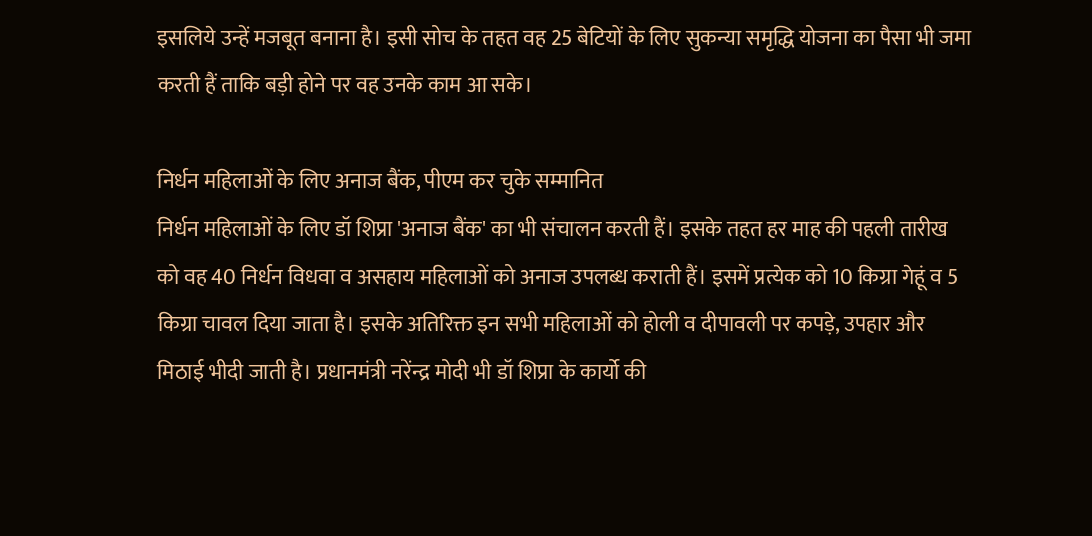इसलिये उन्हें मजबूत बनाना है। इसी सोच के तहत वह 25 बेटियों के लिए सुकन्या समृद्धि योजना का पैसा भी जमा करती हैं ताकि बड़ी होने पर वह उनके काम आ सके।

निर्धन महिलाओं के लिए अनाज बैंक, पीएम कर चुके सम्मानित
निर्धन महिलाओं के लिए डॉ शिप्रा 'अनाज बैंक' का भी संचालन करती हैं। इसके तहत हर माह की पहली तारीख को वह 40 निर्धन विधवा व असहाय महिलाओं को अनाज उपलब्ध कराती हैं। इसमें प्रत्येक को 10 किग्रा गेहूं व 5 किग्रा चावल दिया जाता है। इसके अतिरिक्त इन सभी महिलाओं को होली व दीपावली पर कपड़े, उपहार और मिठाई भीदी जाती है। प्रधानमंत्री नरेंन्द्र मोदी भी डॉ शिप्रा के कार्यो की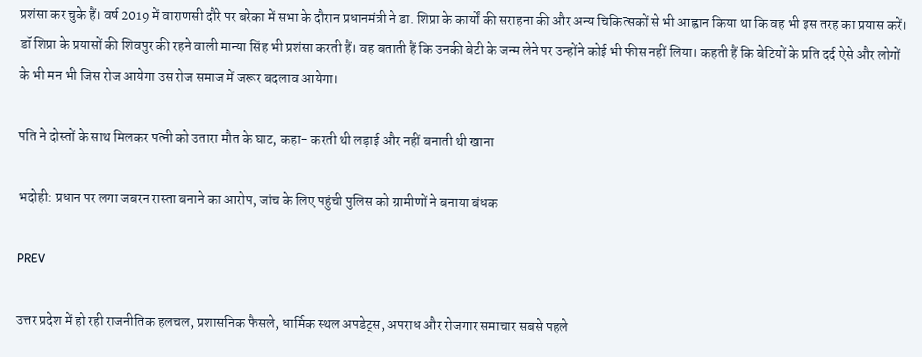प्रशंसा कर चुके हैं। वर्ष 2019 में वाराणसी दौरे पर बरेका में सभा के दौरान प्रधानमंत्री ने डा. शिप्रा के कार्यों की सराहना की और अन्य चिकित्सकों से भी आह्वान किया था कि वह भी इस तरह का प्रयास करें। डॉ शिप्रा के प्रयासों की शिवपुर की रहने वाली मान्या सिंह भी प्रशंसा करती हैं। वह बताती हैं कि उनकी बेटी के जन्म लेने पर उन्होंने कोई भी फीस नहीं लिया। कहती हैं कि बेटियों के प्रति दर्द ऐसे और लोगों के भी मन भी जिस रोज आयेगा उस रोज समाज में जरूर बदलाव आयेगा।

पति ने दोस्तों के साथ मिलकर पत्नी को उतारा मौत के घाट, कहा- करती थी लड़ाई और नहीं बनाती थी खाना

भदोही: प्रधान पर लगा जबरन रास्ता बनाने का आरोप, जांच के लिए पहुंची पुलिस को ग्रामीणों ने बनाया बंधक

PREV

उत्तर प्रदेश में हो रही राजनीतिक हलचल, प्रशासनिक फैसले, धार्मिक स्थल अपडेट्स, अपराध और रोजगार समाचार सबसे पहले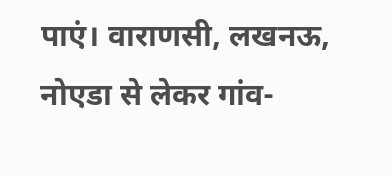पाएं। वाराणसी, लखनऊ, नोएडा से लेकर गांव-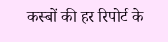कस्बों की हर रिपोर्ट के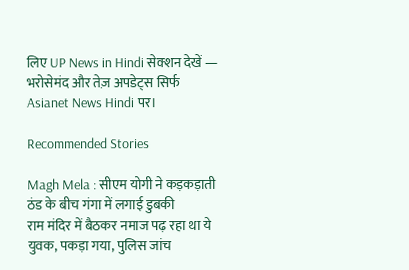लिए UP News in Hindi सेक्शन देखें — भरोसेमंद और तेज़ अपडेट्स सिर्फ Asianet News Hindi पर।

Recommended Stories

Magh Mela : सीएम योगी ने कड़कड़ाती ठंड के बीच गंगा में लगाई डुबकी
राम मंदिर में बैठकर नमाज पढ़ रहा था ये युवक, पकड़ा गया, पुलिस जांच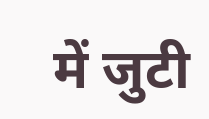में जुटी